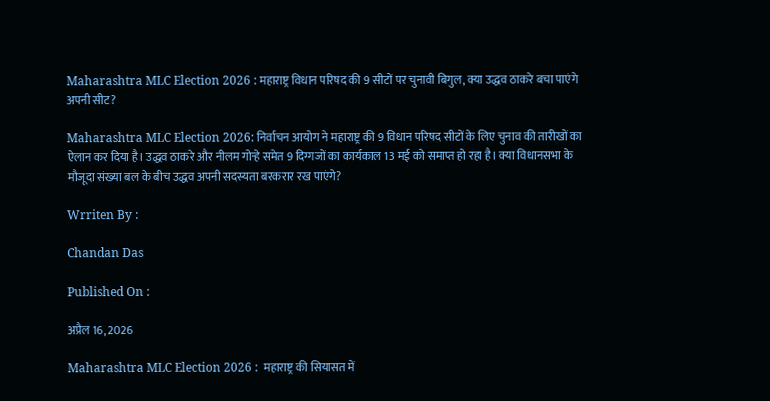Maharashtra MLC Election 2026 : महाराष्ट्र विधान परिषद की 9 सीटों पर चुनावी बिगुल, क्या उद्धव ठाकरे बचा पाएंगे अपनी सीट?

Maharashtra MLC Election 2026: निर्वाचन आयोग ने महाराष्ट्र की 9 विधान परिषद सीटों के लिए चुनाव की तारीखों का ऐलान कर दिया है। उद्धव ठाकरे और नीलम गोऱ्हे समेत 9 दिग्गजों का कार्यकाल 13 मई को समाप्त हो रहा है। क्या विधानसभा के मौजूदा संख्या बल के बीच उद्धव अपनी सदस्यता बरकरार रख पाएंगे?

Wrriten By :

Chandan Das

Published On :

अप्रैल 16, 2026

Maharashtra MLC Election 2026 :  महाराष्ट्र की सियासत में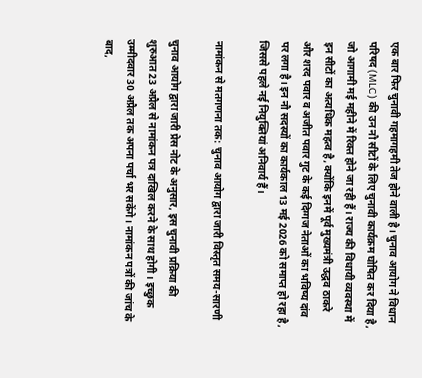एक बार फिर चुनावी गहमागहमी तेज होने वाली है। चुनाव आयोग ने विधान परिषद (MLC) की उन नौ सीटों के लिए चुनावी कार्यक्रम घोषित कर दिया है, जो आगामी मई महीने में रिक्त होने जा रही हैं। राज्य की विधायी व्यवस्था में इन सीटों का अत्यधिक महत्व है, क्योंकि इनमें पूर्व मुख्यमंत्री उद्धव ठाकरे और शरद पवार व अजीत पवार गुट के कई दिग्गज नेताओं का भविष्य दांव पर लगा है। इन नौ सदस्यों का कार्यकाल 13 मई 2026 को समाप्त हो रहा है, जिससे पहले नई नियुक्तियां अनिवार्य हैं।

नामांकन से मतगणना तक: चुनाव आयोग द्वारा जारी विस्तृत समय-सारणी

चुनाव आयोग द्वारा जारी प्रेस नोट के अनुसार, इस चुनावी प्रक्रिया की शुरुआत 23 अप्रैल से नामांकन पत्र दाखिल करने के साथ होगी। इच्छुक उम्मीदवार 30 अप्रैल तक अपना पर्चा भर सकेंगे। नामांकन पत्रों की जांच के बाद,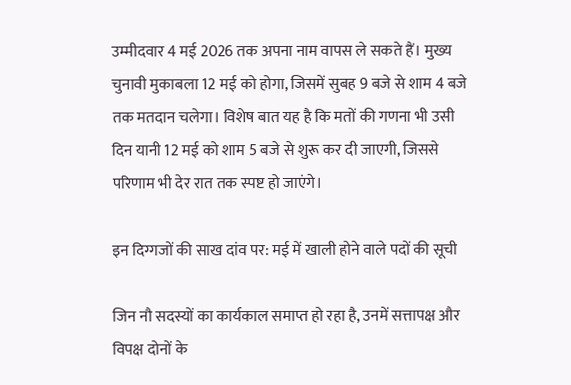उम्मीदवार 4 मई 2026 तक अपना नाम वापस ले सकते हैं। मुख्य चुनावी मुकाबला 12 मई को होगा, जिसमें सुबह 9 बजे से शाम 4 बजे तक मतदान चलेगा। विशेष बात यह है कि मतों की गणना भी उसी दिन यानी 12 मई को शाम 5 बजे से शुरू कर दी जाएगी, जिससे परिणाम भी देर रात तक स्पष्ट हो जाएंगे।

इन दिग्गजों की साख दांव पर: मई में खाली होने वाले पदों की सूची

जिन नौ सदस्यों का कार्यकाल समाप्त हो रहा है, उनमें सत्तापक्ष और विपक्ष दोनों के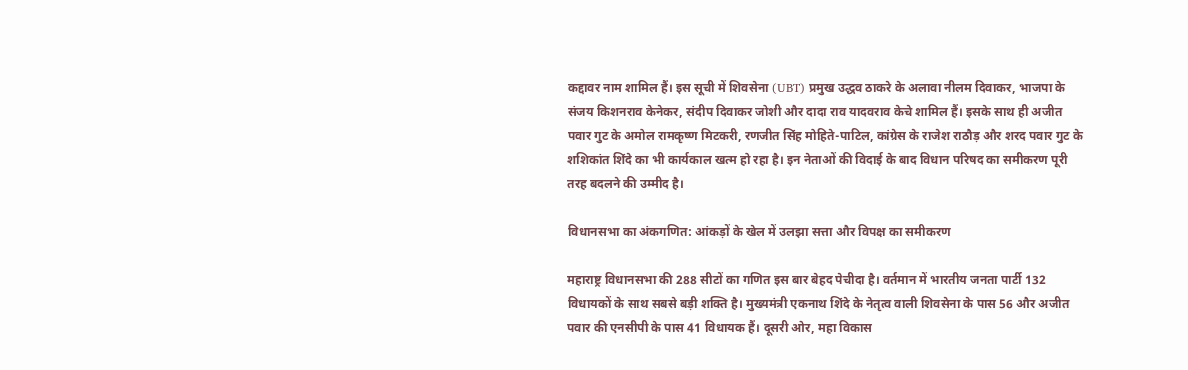कद्दावर नाम शामिल हैं। इस सूची में शिवसेना (UBT) प्रमुख उद्धव ठाकरे के अलावा नीलम दिवाकर, भाजपा के संजय किशनराव केनेकर, संदीप दिवाकर जोशी और दादा राव यादवराव केचे शामिल हैं। इसके साथ ही अजीत पवार गुट के अमोल रामकृष्ण मिटकरी, रणजीत सिंह मोहिते-पाटिल, कांग्रेस के राजेश राठौड़ और शरद पवार गुट के शशिकांत शिंदे का भी कार्यकाल खत्म हो रहा है। इन नेताओं की विदाई के बाद विधान परिषद का समीकरण पूरी तरह बदलने की उम्मीद है।

विधानसभा का अंकगणित: आंकड़ों के खेल में उलझा सत्ता और विपक्ष का समीकरण

महाराष्ट्र विधानसभा की 288 सीटों का गणित इस बार बेहद पेचीदा है। वर्तमान में भारतीय जनता पार्टी 132 विधायकों के साथ सबसे बड़ी शक्ति है। मुख्यमंत्री एकनाथ शिंदे के नेतृत्व वाली शिवसेना के पास 56 और अजीत पवार की एनसीपी के पास 41 विधायक हैं। दूसरी ओर, महा विकास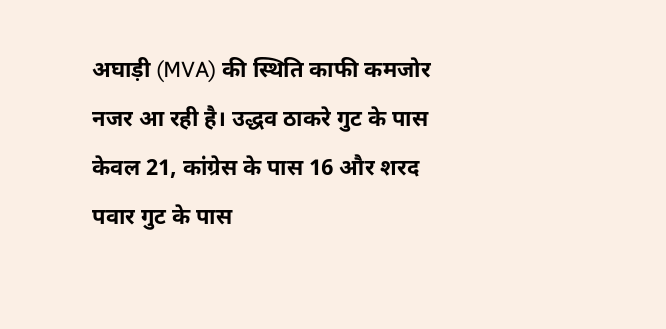अघाड़ी (MVA) की स्थिति काफी कमजोर नजर आ रही है। उद्धव ठाकरे गुट के पास केवल 21, कांग्रेस के पास 16 और शरद पवार गुट के पास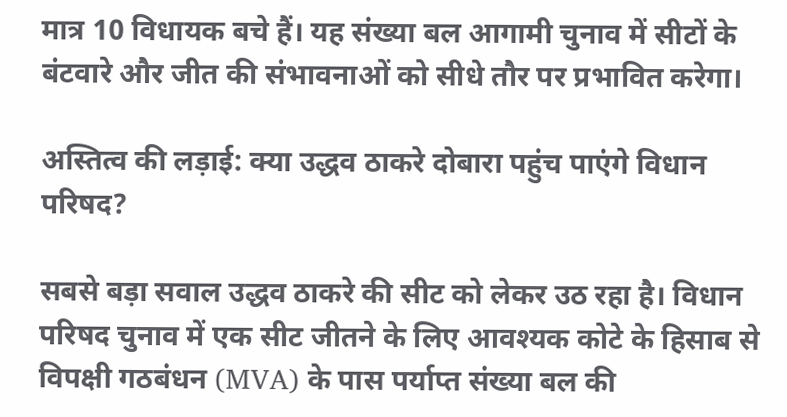मात्र 10 विधायक बचे हैं। यह संख्या बल आगामी चुनाव में सीटों के बंटवारे और जीत की संभावनाओं को सीधे तौर पर प्रभावित करेगा।

अस्तित्व की लड़ाई: क्या उद्धव ठाकरे दोबारा पहुंच पाएंगे विधान परिषद?

सबसे बड़ा सवाल उद्धव ठाकरे की सीट को लेकर उठ रहा है। विधान परिषद चुनाव में एक सीट जीतने के लिए आवश्यक कोटे के हिसाब से विपक्षी गठबंधन (MVA) के पास पर्याप्त संख्या बल की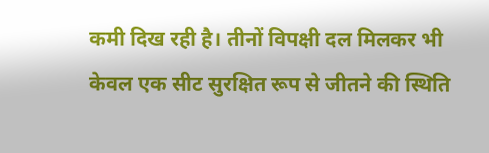कमी दिख रही है। तीनों विपक्षी दल मिलकर भी केवल एक सीट सुरक्षित रूप से जीतने की स्थिति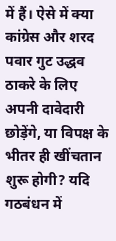में हैं। ऐसे में क्या कांग्रेस और शरद पवार गुट उद्धव ठाकरे के लिए अपनी दावेदारी छोड़ेंगे, या विपक्ष के भीतर ही खींचतान शुरू होगी? यदि गठबंधन में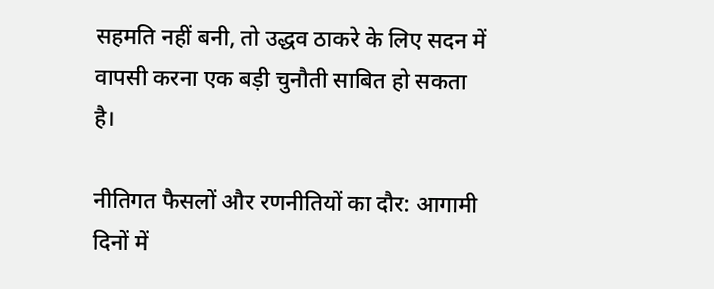सहमति नहीं बनी, तो उद्धव ठाकरे के लिए सदन में वापसी करना एक बड़ी चुनौती साबित हो सकता है।

नीतिगत फैसलों और रणनीतियों का दौर: आगामी दिनों में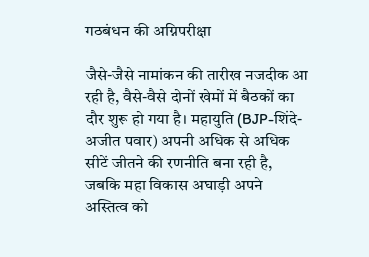गठबंधन की अग्निपरीक्षा

जैसे-जैसे नामांकन की तारीख नजदीक आ रही है, वैसे-वैसे दोनों खेमों में बैठकों का दौर शुरू हो गया है। महायुति (BJP-शिंदे-अजीत पवार) अपनी अधिक से अधिक सीटें जीतने की रणनीति बना रही है, जबकि महा विकास अघाड़ी अपने अस्तित्व को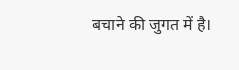बचाने की जुगत में है।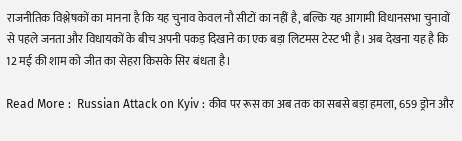राजनीतिक विश्लेषकों का मानना है कि यह चुनाव केवल नौ सीटों का नहीं है, बल्कि यह आगामी विधानसभा चुनावों से पहले जनता और विधायकों के बीच अपनी पकड़ दिखाने का एक बड़ा लिटमस टेस्ट भी है। अब देखना यह है कि 12 मई की शाम को जीत का सेहरा किसके सिर बंधता है।

Read More :  Russian Attack on Kyiv : कीव पर रूस का अब तक का सबसे बड़ा हमला, 659 ड्रोन और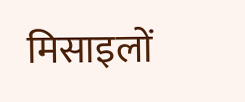मिसाइलों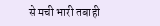से मची भारी तबाही